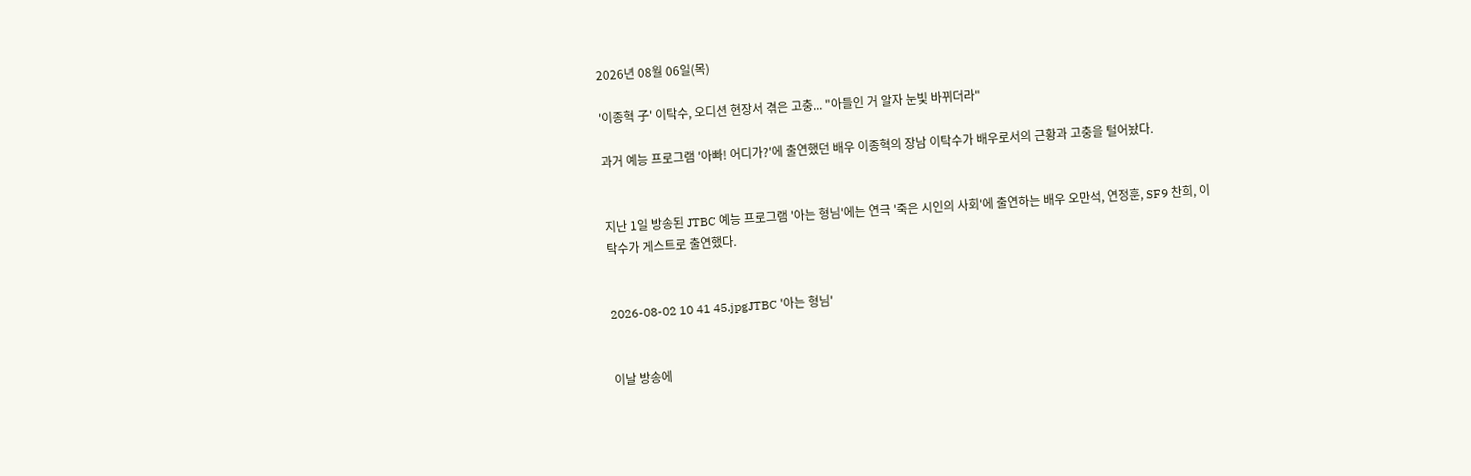2026년 08월 06일(목)

'이종혁 子' 이탁수, 오디션 현장서 겪은 고충... "아들인 거 알자 눈빛 바뀌더라"

과거 예능 프로그램 '아빠! 어디가?'에 출연했던 배우 이종혁의 장남 이탁수가 배우로서의 근황과 고충을 털어놨다.


지난 1일 방송된 JTBC 예능 프로그램 '아는 형님'에는 연극 '죽은 시인의 사회'에 출연하는 배우 오만석, 연정훈, SF9 찬희, 이탁수가 게스트로 출연했다.


2026-08-02 10 41 45.jpgJTBC '아는 형님'


이날 방송에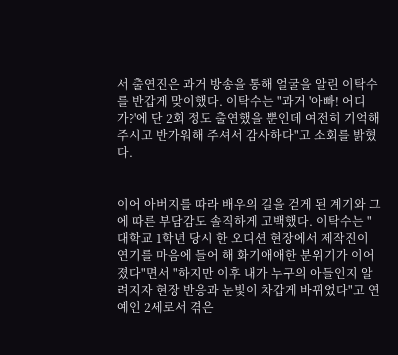서 출연진은 과거 방송을 통해 얼굴을 알린 이탁수를 반갑게 맞이했다. 이탁수는 "과거 '아빠! 어디가?'에 단 2회 정도 출연했을 뿐인데 여전히 기억해 주시고 반가워해 주셔서 감사하다"고 소회를 밝혔다.


이어 아버지를 따라 배우의 길을 걷게 된 계기와 그에 따른 부담감도 솔직하게 고백했다. 이탁수는 "대학교 1학년 당시 한 오디션 현장에서 제작진이 연기를 마음에 들어 해 화기애애한 분위기가 이어졌다"면서 "하지만 이후 내가 누구의 아들인지 알려지자 현장 반응과 눈빛이 차갑게 바뀌었다"고 연예인 2세로서 겪은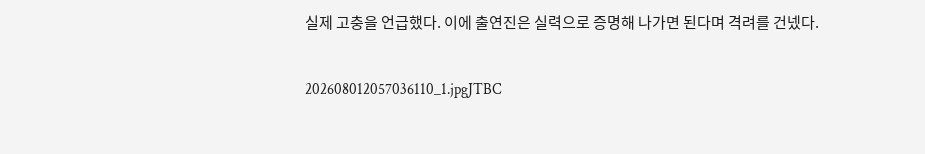실제 고충을 언급했다. 이에 출연진은 실력으로 증명해 나가면 된다며 격려를 건넸다.


202608012057036110_1.jpgJTBC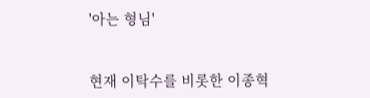'아는 형님'


현재 이탁수를 비롯한 이종혁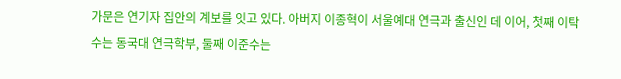가문은 연기자 집안의 계보를 잇고 있다. 아버지 이종혁이 서울예대 연극과 출신인 데 이어, 첫째 이탁수는 동국대 연극학부, 둘째 이준수는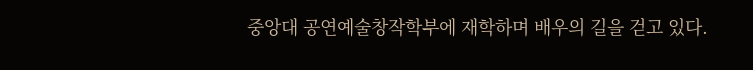중앙대 공연예술창작학부에 재학하며 배우의 길을 걷고 있다.